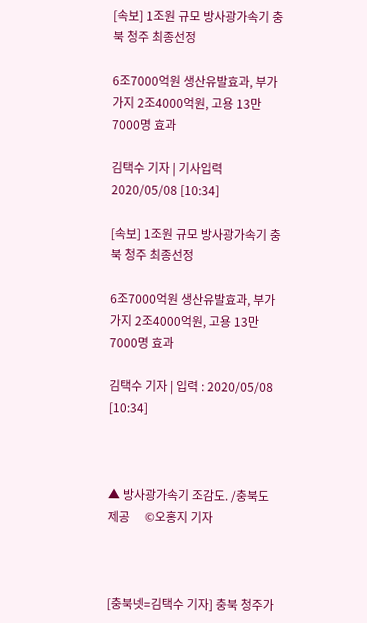[속보] 1조원 규모 방사광가속기 충북 청주 최종선정

6조7000억원 생산유발효과, 부가가지 2조4000억원, 고용 13만 7000명 효과

김택수 기자 | 기사입력 2020/05/08 [10:34]

[속보] 1조원 규모 방사광가속기 충북 청주 최종선정

6조7000억원 생산유발효과, 부가가지 2조4000억원, 고용 13만 7000명 효과

김택수 기자 | 입력 : 2020/05/08 [10:34]



▲ 방사광가속기 조감도. /충북도 제공     ©오홍지 기자



[충북넷=김택수 기자] 충북 청주가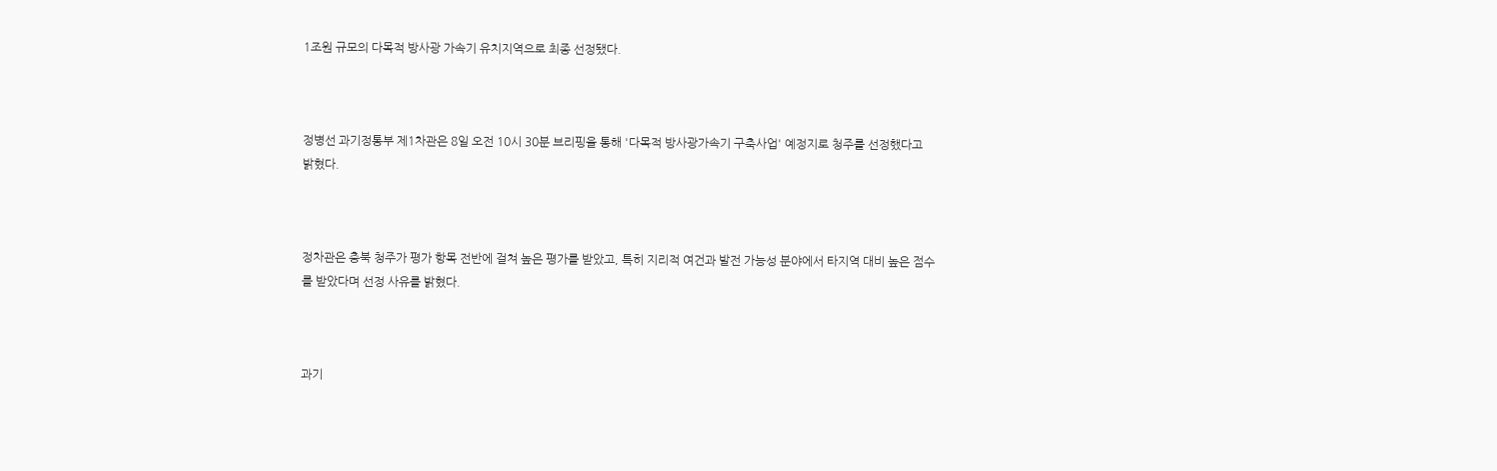1조원 규모의 다목적 방사광 가속기 유치지역으로 최종 선정됐다.



정병선 과기정통부 제1차관은 8일 오전 10시 30분 브리핑을 통해 '다목적 방사광가속기 구축사업' 예정지로 청주를 선정했다고 밝혔다.



정차관은 충북 청주가 평가 항목 전반에 걸쳐 높은 평가를 받았고, 특히 지리적 여건과 발전 가능성 분야에서 타지역 대비 높은 점수를 받았다며 선정 사유를 밝혔다.



과기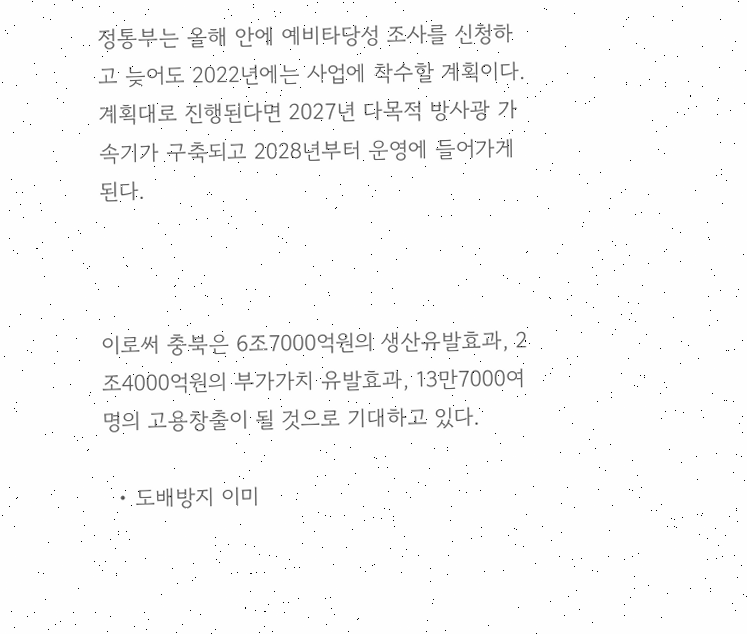정통부는 올해 안에 예비타당성 조사를 신청하고 늦어도 2022년에는 사업에 착수할 계획이다.  계획대로 진행된다면 2027년 다목적 방사광 가속기가 구축되고 2028년부터 운영에 들어가게 된다.



이로써 충북은 6조7000억원의 생산유발효과, 2조4000억원의 부가가치 유발효과, 13만7000여명의 고용창출이 될 것으로 기대하고 있다.

  • 도배방지 이미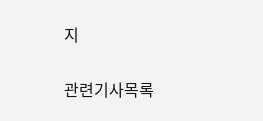지

관련기사목록